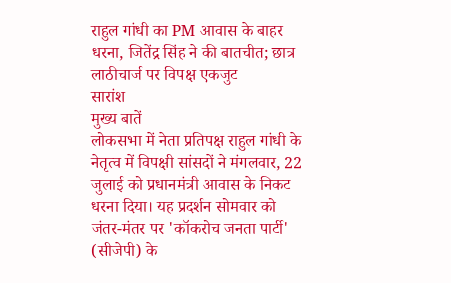राहुल गांधी का PM आवास के बाहर धरना, जितेंद्र सिंह ने की बातचीत; छात्र लाठीचार्ज पर विपक्ष एकजुट
सारांश
मुख्य बातें
लोकसभा में नेता प्रतिपक्ष राहुल गांधी के नेतृत्व में विपक्षी सांसदों ने मंगलवार, 22 जुलाई को प्रधानमंत्री आवास के निकट धरना दिया। यह प्रदर्शन सोमवार को जंतर-मंतर पर 'कॉकरोच जनता पार्टी' (सीजेपी) के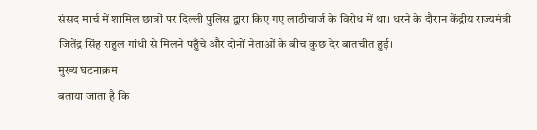संसद मार्च में शामिल छात्रों पर दिल्ली पुलिस द्वारा किए गए लाठीचार्ज के विरोध में था। धरने के दौरान केंद्रीय राज्यमंत्री जितेंद्र सिंह राहुल गांधी से मिलने पहुँचे और दोनों नेताओं के बीच कुछ देर बातचीत हुई।
मुख्य घटनाक्रम
बताया जाता है कि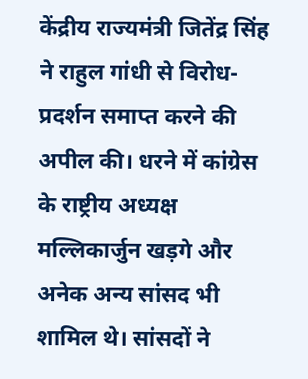केंद्रीय राज्यमंत्री जितेंद्र सिंह ने राहुल गांधी से विरोध-प्रदर्शन समाप्त करने की अपील की। धरने में कांग्रेस के राष्ट्रीय अध्यक्ष मल्लिकार्जुन खड़गे और अनेक अन्य सांसद भी शामिल थे। सांसदों ने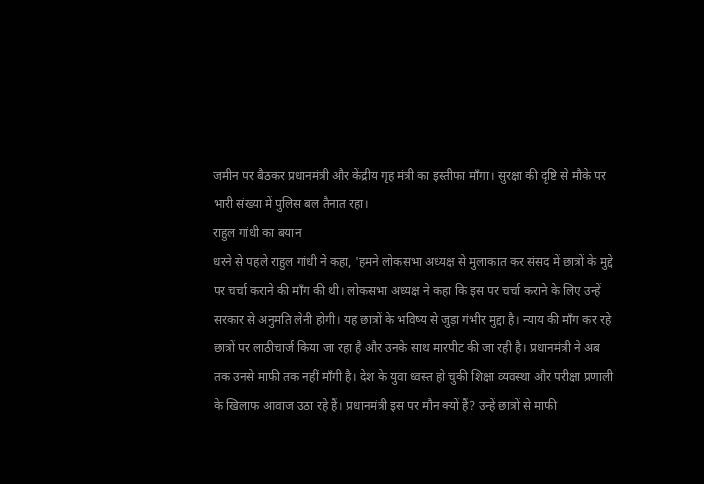जमीन पर बैठकर प्रधानमंत्री और केंद्रीय गृह मंत्री का इस्तीफा माँगा। सुरक्षा की दृष्टि से मौके पर भारी संख्या में पुलिस बल तैनात रहा।
राहुल गांधी का बयान
धरने से पहले राहुल गांधी ने कहा, 'हमने लोकसभा अध्यक्ष से मुलाकात कर संसद में छात्रों के मुद्दे पर चर्चा कराने की माँग की थी। लोकसभा अध्यक्ष ने कहा कि इस पर चर्चा कराने के लिए उन्हें सरकार से अनुमति लेनी होगी। यह छात्रों के भविष्य से जुड़ा गंभीर मुद्दा है। न्याय की माँग कर रहे छात्रों पर लाठीचार्ज किया जा रहा है और उनके साथ मारपीट की जा रही है। प्रधानमंत्री ने अब तक उनसे माफी तक नहीं माँगी है। देश के युवा ध्वस्त हो चुकी शिक्षा व्यवस्था और परीक्षा प्रणाली के खिलाफ आवाज उठा रहे हैं। प्रधानमंत्री इस पर मौन क्यों हैं? उन्हें छात्रों से माफी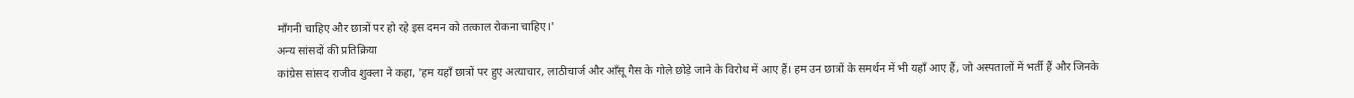माँगनी चाहिए और छात्रों पर हो रहे इस दमन को तत्काल रोकना चाहिए।'
अन्य सांसदों की प्रतिक्रिया
कांग्रेस सांसद राजीव शुक्ला ने कहा, 'हम यहाँ छात्रों पर हुए अत्याचार, लाठीचार्ज और आँसू गैस के गोले छोड़े जाने के विरोध में आए हैं। हम उन छात्रों के समर्थन में भी यहाँ आए हैं, जो अस्पतालों में भर्ती हैं और जिनके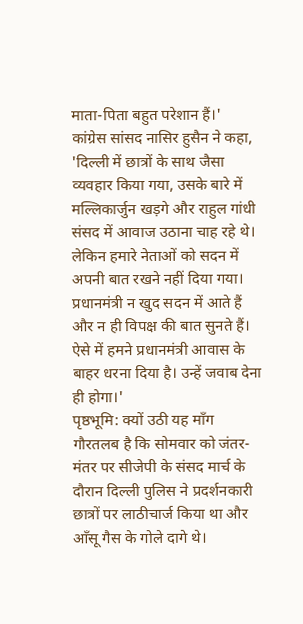माता-पिता बहुत परेशान हैं।'
कांग्रेस सांसद नासिर हुसैन ने कहा, 'दिल्ली में छात्रों के साथ जैसा व्यवहार किया गया, उसके बारे में मल्लिकार्जुन खड़गे और राहुल गांधी संसद में आवाज उठाना चाह रहे थे। लेकिन हमारे नेताओं को सदन में अपनी बात रखने नहीं दिया गया। प्रधानमंत्री न खुद सदन में आते हैं और न ही विपक्ष की बात सुनते हैं। ऐसे में हमने प्रधानमंत्री आवास के बाहर धरना दिया है। उन्हें जवाब देना ही होगा।'
पृष्ठभूमि: क्यों उठी यह माँग
गौरतलब है कि सोमवार को जंतर-मंतर पर सीजेपी के संसद मार्च के दौरान दिल्ली पुलिस ने प्रदर्शनकारी छात्रों पर लाठीचार्ज किया था और आँसू गैस के गोले दागे थे।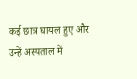कई छात्र घायल हुए और उन्हें अस्पताल में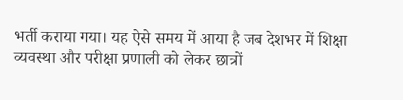भर्ती कराया गया। यह ऐसे समय में आया है जब देशभर में शिक्षा व्यवस्था और परीक्षा प्रणाली को लेकर छात्रों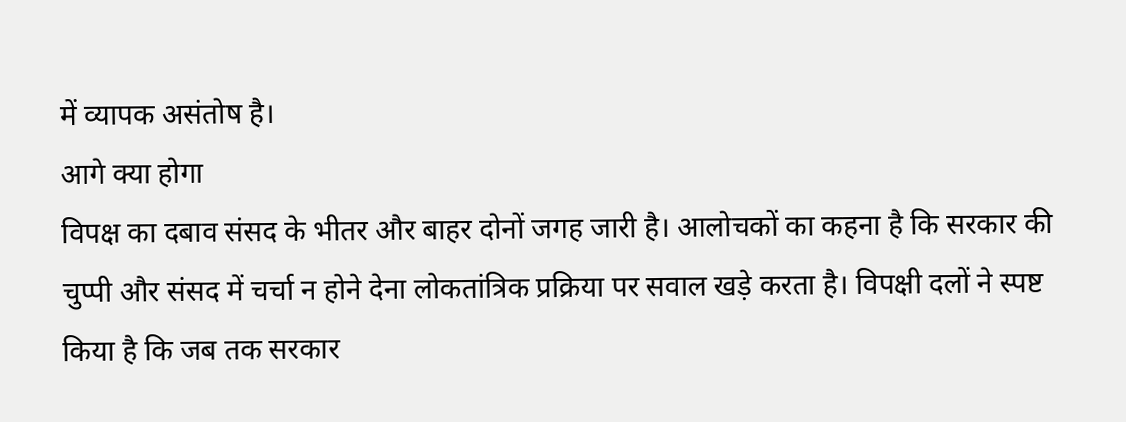में व्यापक असंतोष है।
आगे क्या होगा
विपक्ष का दबाव संसद के भीतर और बाहर दोनों जगह जारी है। आलोचकों का कहना है कि सरकार की चुप्पी और संसद में चर्चा न होने देना लोकतांत्रिक प्रक्रिया पर सवाल खड़े करता है। विपक्षी दलों ने स्पष्ट किया है कि जब तक सरकार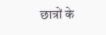छात्रों के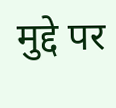मुद्दे पर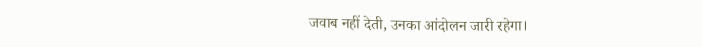जवाब नहीं देती, उनका आंदोलन जारी रहेगा।